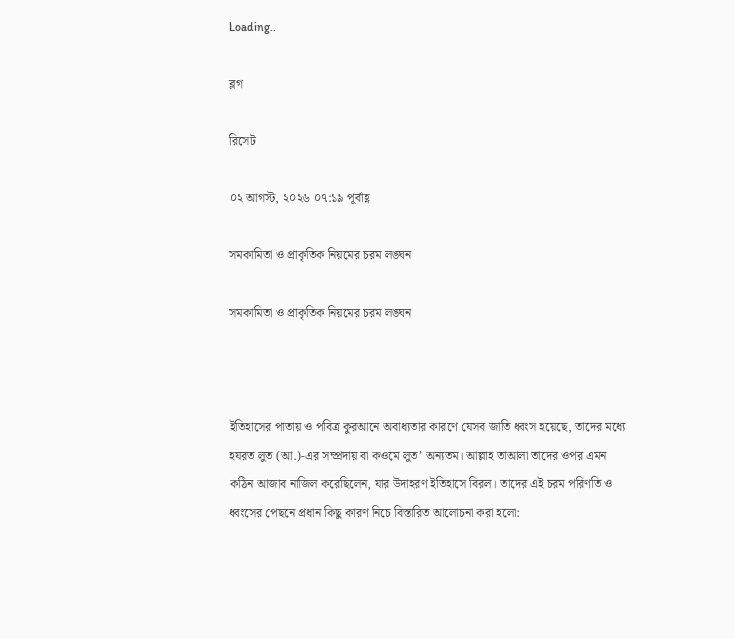Loading..

ব্লগ

রিসেট

০২ আগস্ট, ২০২৬ ০৭:১৯ পূর্বাহ্ণ

সমকামিতা ও প্রাকৃতিক নিয়মের চরম লঙ্ঘন

সমকামিতা ও প্রাকৃতিক নিয়মের চরম লঙ্ঘন



ইতিহাসের পাতায় ও পবিত্র কুরআনে অবাধ্যতার কারণে যেসব জাতি ধ্বংস হয়েছে, তাদের মধ্যে হযরত লুত (আ.)-এর সম্প্রদায় বা কওমে লুত’ অন্যতম। আল্লাহ তাআলা তাদের ওপর এমন কঠিন আজাব নাজিল করেছিলেন, যার উদাহরণ ইতিহাসে বিরল। তাদের এই চরম পরিণতি ও ধ্বংসের পেছনে প্রধান কিছু কারণ নিচে বিস্তারিত আলোচনা করা হলো: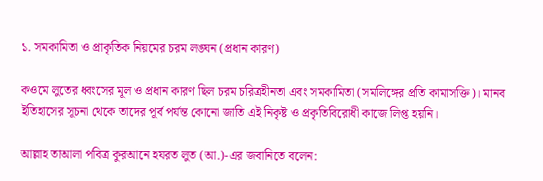১. সমকামিতা ও প্রাকৃতিক নিয়মের চরম লঙ্ঘন (প্রধান কারণ)

কওমে লুতের ধ্বংসের মূল ও প্রধান কারণ ছিল চরম চরিত্রহীনতা এবং সমকামিতা (সমলিঙ্গের প্রতি কামাসক্তি)। মানব ইতিহাসের সূচনা থেকে তাদের পূর্ব পর্যন্ত কোনো জাতি এই নিকৃষ্ট ও প্রকৃতিবিরোধী কাজে লিপ্ত হয়নি।

আল্লাহ তাআলা পবিত্র কুরআনে হযরত লুত (আ.)-এর জবানিতে বলেন: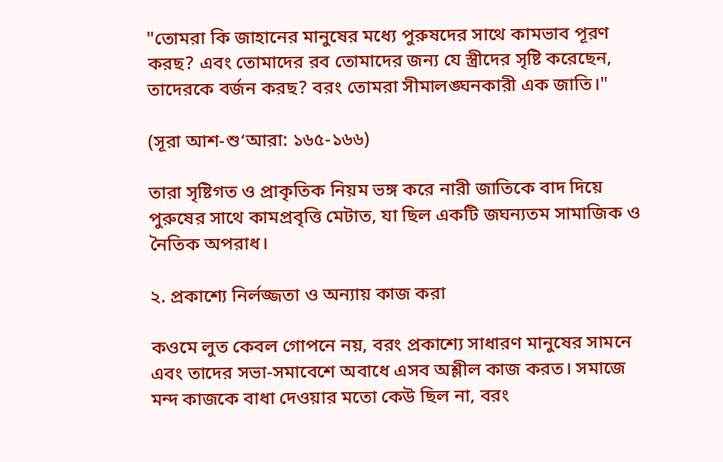"তোমরা কি জাহানের মানুষের মধ্যে পুরুষদের সাথে কামভাব পূরণ করছ? এবং তোমাদের রব তোমাদের জন্য যে স্ত্রীদের সৃষ্টি করেছেন, তাদেরকে বর্জন করছ? বরং তোমরা সীমালঙ্ঘনকারী এক জাতি।"

(সূরা আশ-শু‘আরা: ১৬৫-১৬৬)

তারা সৃষ্টিগত ও প্রাকৃতিক নিয়ম ভঙ্গ করে নারী জাতিকে বাদ দিয়ে পুরুষের সাথে কামপ্রবৃত্তি মেটাত, যা ছিল একটি জঘন্যতম সামাজিক ও নৈতিক অপরাধ।

২. প্রকাশ্যে নির্লজ্জতা ও অন্যায় কাজ করা

কওমে লুত কেবল গোপনে নয়, বরং প্রকাশ্যে সাধারণ মানুষের সামনে এবং তাদের সভা-সমাবেশে অবাধে এসব অশ্লীল কাজ করত। সমাজে মন্দ কাজকে বাধা দেওয়ার মতো কেউ ছিল না, বরং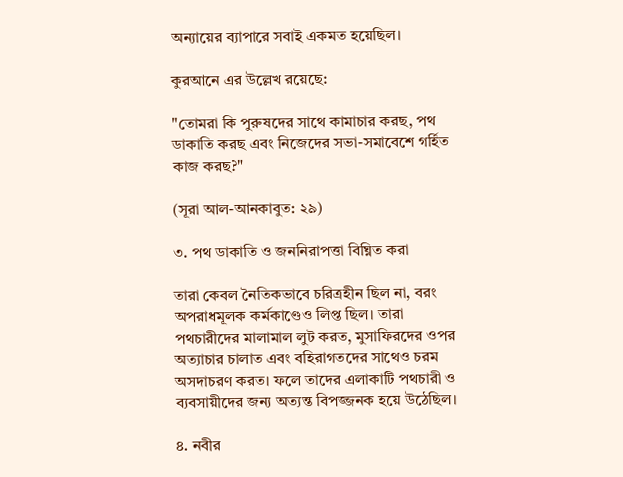অন্যায়ের ব্যাপারে সবাই একমত হয়েছিল।

কুরআনে এর উল্লেখ রয়েছে:

"তোমরা কি পুরুষদের সাথে কামাচার করছ, পথ ডাকাতি করছ এবং নিজেদের সভা-সমাবেশে গর্হিত কাজ করছ?"

(সূরা আল-আনকাবুত: ২৯)

৩. পথ ডাকাতি ও জননিরাপত্তা বিঘ্নিত করা

তারা কেবল নৈতিকভাবে চরিত্রহীন ছিল না, বরং অপরাধমূলক কর্মকাণ্ডেও লিপ্ত ছিল। তারা পথচারীদের মালামাল লুট করত, মুসাফিরদের ওপর অত্যাচার চালাত এবং বহিরাগতদের সাথেও চরম অসদাচরণ করত। ফলে তাদের এলাকাটি পথচারী ও ব্যবসায়ীদের জন্য অত্যন্ত বিপজ্জনক হয়ে উঠেছিল।

৪. নবীর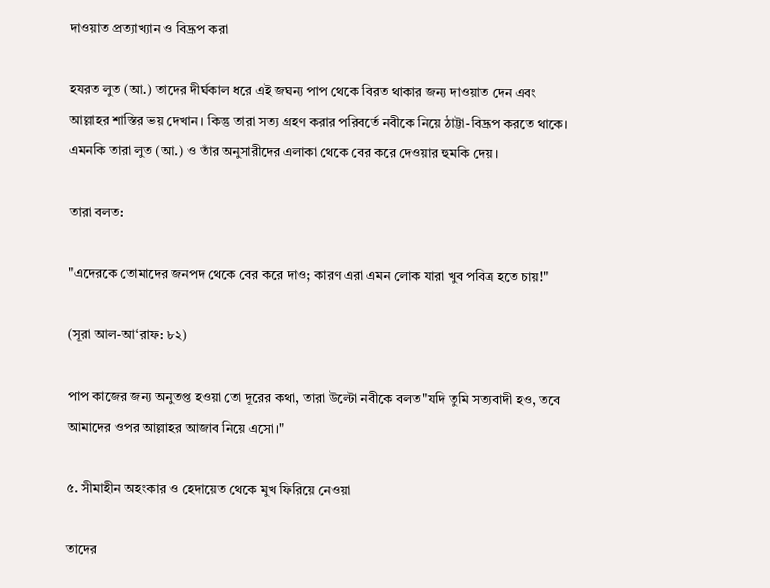দাওয়াত প্রত্যাখ্যান ও বিদ্রূপ করা

হযরত লুত (আ.) তাদের দীর্ঘকাল ধরে এই জঘন্য পাপ থেকে বিরত থাকার জন্য দাওয়াত দেন এবং আল্লাহর শাস্তির ভয় দেখান। কিন্তু তারা সত্য গ্রহণ করার পরিবর্তে নবীকে নিয়ে ঠাট্টা-বিদ্রূপ করতে থাকে। এমনকি তারা লুত (আ.) ও তাঁর অনুসারীদের এলাকা থেকে বের করে দেওয়ার হুমকি দেয়।

তারা বলত:

"এদেরকে তোমাদের জনপদ থেকে বের করে দাও; কারণ এরা এমন লোক যারা খুব পবিত্র হতে চায়!"

(সূরা আল-আ‘রাফ: ৮২)

পাপ কাজের জন্য অনুতপ্ত হওয়া তো দূরের কথা, তারা উল্টো নবীকে বলত"যদি তুমি সত্যবাদী হও, তবে আমাদের ওপর আল্লাহর আজাব নিয়ে এসো।"

৫. সীমাহীন অহংকার ও হেদায়েত থেকে মুখ ফিরিয়ে নেওয়া

তাদের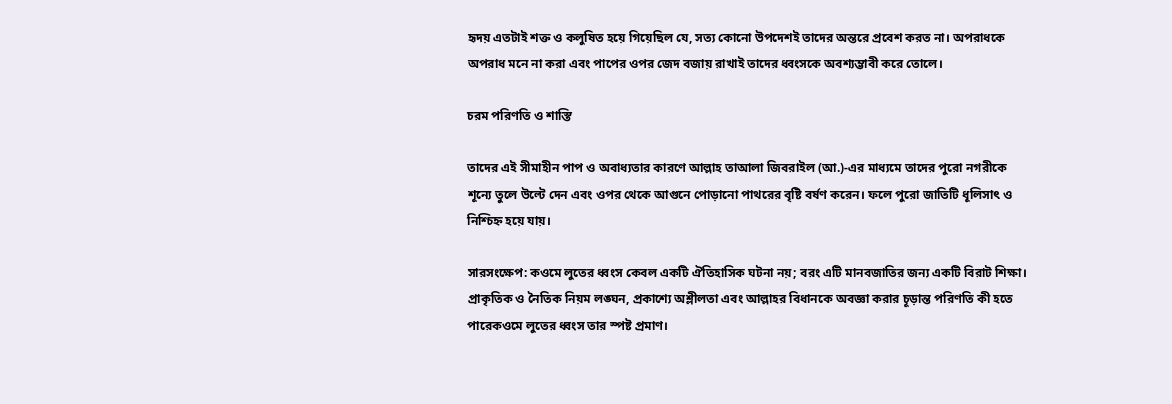হৃদয় এতটাই শক্ত ও কলুষিত হয়ে গিয়েছিল যে, সত্য কোনো উপদেশই তাদের অন্তরে প্রবেশ করত না। অপরাধকে অপরাধ মনে না করা এবং পাপের ওপর জেদ বজায় রাখাই তাদের ধ্বংসকে অবশ্যম্ভাবী করে তোলে।

চরম পরিণতি ও শাস্তি

তাদের এই সীমাহীন পাপ ও অবাধ্যতার কারণে আল্লাহ তাআলা জিবরাইল (আ.)-এর মাধ্যমে তাদের পুরো নগরীকে শূন্যে তুলে উল্টে দেন এবং ওপর থেকে আগুনে পোড়ানো পাথরের বৃষ্টি বর্ষণ করেন। ফলে পুরো জাতিটি ধূলিসাৎ ও নিশ্চিহ্ন হয়ে যায়।

সারসংক্ষেপ: কওমে লুতের ধ্বংস কেবল একটি ঐতিহাসিক ঘটনা নয়; বরং এটি মানবজাতির জন্য একটি বিরাট শিক্ষা। প্রাকৃতিক ও নৈতিক নিয়ম লঙ্ঘন, প্রকাশ্যে অশ্লীলতা এবং আল্লাহর বিধানকে অবজ্ঞা করার চূড়ান্ত পরিণতি কী হতে পারেকওমে লুতের ধ্বংস তার স্পষ্ট প্রমাণ।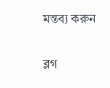মন্তব্য করুন

ব্লগ